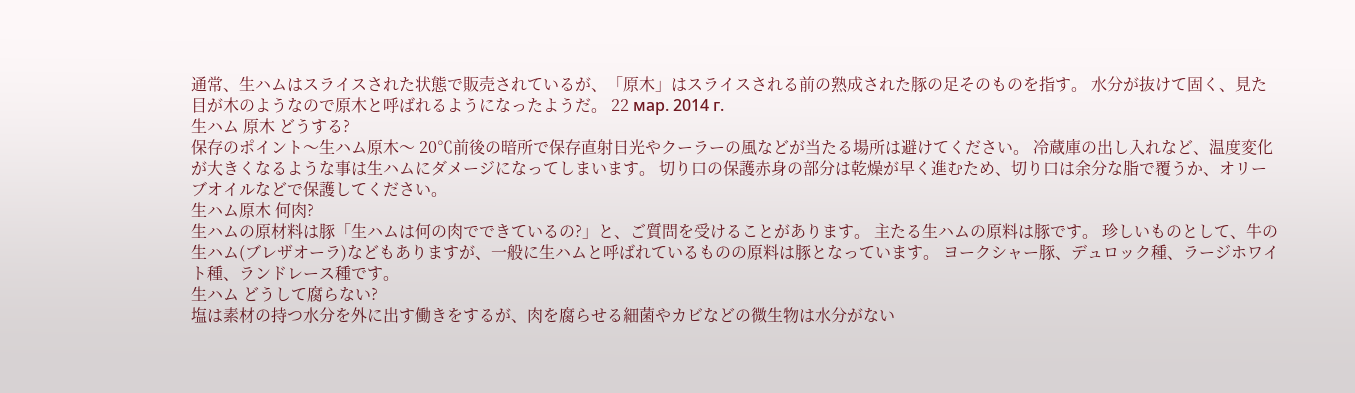通常、生ハムはスライスされた状態で販売されているが、「原木」はスライスされる前の熟成された豚の足そのものを指す。 水分が抜けて固く、見た目が木のようなので原木と呼ばれるようになったようだ。 22 мар. 2014 г.
生ハム 原木 どうする?
保存のポイント〜生ハム原木〜 20℃前後の暗所で保存直射日光やクーラーの風などが当たる場所は避けてください。 冷蔵庫の出し入れなど、温度変化が大きくなるような事は生ハムにダメージになってしまいます。 切り口の保護赤身の部分は乾燥が早く進むため、切り口は余分な脂で覆うか、オリーブオイルなどで保護してください。
生ハム原木 何肉?
生ハムの原材料は豚「生ハムは何の肉でできているの?」と、ご質問を受けることがあります。 主たる生ハムの原料は豚です。 珍しいものとして、牛の生ハム(ブレザオーラ)などもありますが、一般に生ハムと呼ばれているものの原料は豚となっています。 ヨークシャー豚、デュロック種、ラージホワイト種、ランドレース種です。
生ハム どうして腐らない?
塩は素材の持つ水分を外に出す働きをするが、肉を腐らせる細菌やカビなどの微生物は水分がない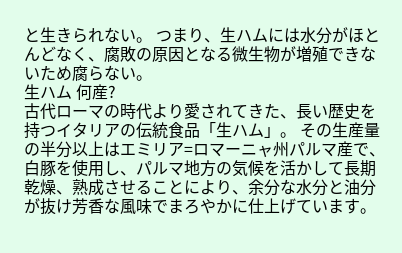と生きられない。 つまり、生ハムには水分がほとんどなく、腐敗の原因となる微生物が増殖できないため腐らない。
生ハム 何産?
古代ローマの時代より愛されてきた、長い歴史を持つイタリアの伝統食品「生ハム」。 その生産量の半分以上はエミリア=ロマーニャ州パルマ産で、白豚を使用し、パルマ地方の気候を活かして長期乾燥、熟成させることにより、余分な水分と油分が抜け芳香な風味でまろやかに仕上げています。